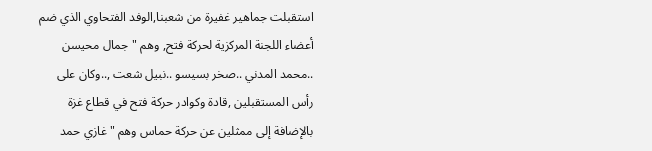استقبلت جماهير غفيرة من شعبنا,الوفد الفتحاوي الذي ضم أعضاء اللجنة المركزية لحركة فتح, وهم "جمال محيسن ..محمد المدني ..صخر بسيسو ..نبيل شعت ,..وكان على رأس المستقبلين ,قادة وكوادر حركة فتح في قطاع غزة بالإضافة إلى ممثلين عن حركة حماس وهم "غازي حمد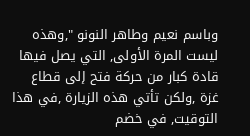وباسم نعيم وطاهر النونو ",وهذه ليست المرة الأولى, التي يصل فيها قادة كبار من حركة فتح إلى قطاع غزة ,ولكن تأتي هذه الزيارة ,في هذا التوقيت, في خضم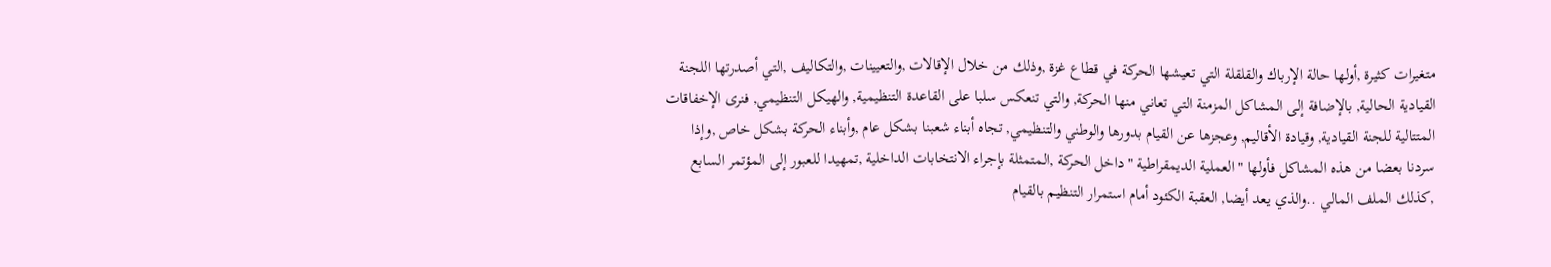متغيرات كثيرة ,أولها حالة الإرباك والقلقلة التي تعيشها الحركة في قطاع غزة ,وذلك من خلال الإقالات ,والتعيينات ,والتكاليف ,التي أصدرتها اللجنة القيادية الحالية, بالإضافة إلى المشاكل المزمنة التي تعاني منها الحركة, والتي تنعكس سلبا على القاعدة التنظيمية, والهيكل التنظيمي, فنرى الإخفاقات المتتالية للجنة القيادية, وقيادة الأقاليم, وعجزها عن القيام بدورها والوطني والتنظيمي, تجاه أبناء شعبنا بشكل عام ,وأبناء الحركة بشكل خاص ,وإذا سردنا بعضا من هذه المشاكل فأولها "العملية الديمقراطية "داخل الحركة ,المتمثلة بإجراء الانتخابات الداخلية ,تمهيدا للعبور إلى المؤتمر السابع ,كذلك الملف المالي ..والذي يعد أيضا, العقبة الكئود أمام استمرار التنظيم بالقيام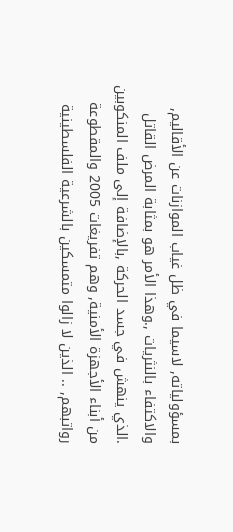بمسؤولياته, لاسيما في ظل غياب الموازنات عن الأقاليم, والاكتفاء بالنثريات ,.وهذا الأمر هو بمثابة المرض القاتل .الذي ينهش في جسد الحركة ,بالإضافة إلى ملف المنكوبين من أبناء الأجهزة الأمنية, وهم تفريغات 2005 والمقطوعة رواتبهم, .. الذين لا زالوا متمسكين بالشرعية الفلسطينية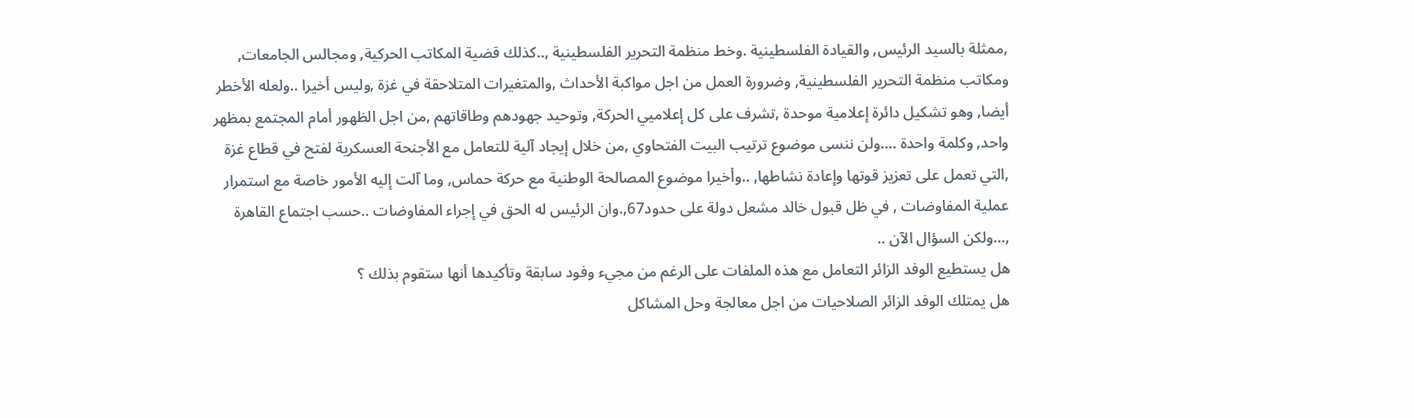,ممثلة بالسيد الرئيس, والقيادة الفلسطينية .وخط منظمة التحرير الفلسطينية ,..كذلك قضية المكاتب الحركية, ومجالس الجامعات, ومكاتب منظمة التحرير الفلسطينية, وضرورة العمل من اجل مواكبة الأحداث ,والمتغيرات المتلاحقة في غزة ,وليس أخيرا ..ولعله الأخطر أيضا, وهو تشكيل دائرة إعلامية موحدة ,تشرف على كل إعلاميي الحركة, وتوحيد جهودهم وطاقاتهم ,من اجل الظهور أمام المجتمع بمظهر واحد, وكلمة واحدة ....ولن ننسى موضوع ترتيب البيت الفتحاوي ,من خلال إيجاد آلية للتعامل مع الأجنحة العسكرية لفتح في قطاع غزة ,التي تعمل على تعزيز قوتها وإعادة نشاطها, ..وأخيرا موضوع المصالحة الوطنية مع حركة حماس, وما آلت إليه الأمور خاصة مع استمرار عملية المفاوضات , في ظل قبول خالد مشعل دولة على حدود67,.وان الرئيس له الحق في إجراء المفاوضات ..حسب اجتماع القاهرة ,...ولكن السؤال الآن ..
هل يستطيع الوفد الزائر التعامل مع هذه الملفات على الرغم من مجيء وفود سابقة وتأكيدها أنها ستقوم بذلك ؟
هل يمتلك الوفد الزائر الصلاحيات من اجل معالجة وحل المشاكل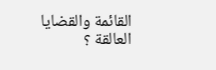القائمة والقضايا العالقة ؟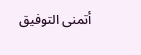أتمنى التوفيق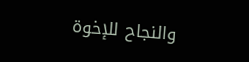والنجاح للإخوة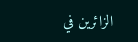الزائرين في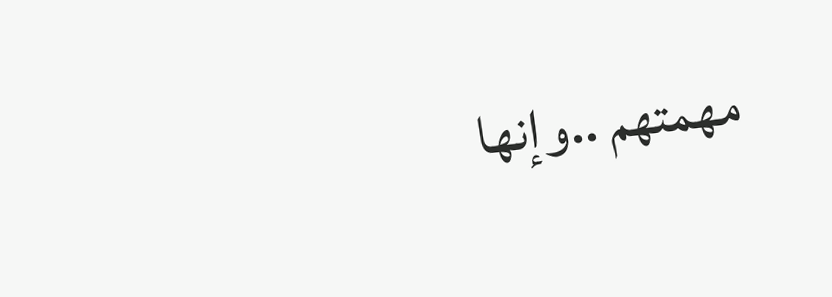مهمتهم ..وإنها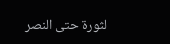لثورة حتى النصر